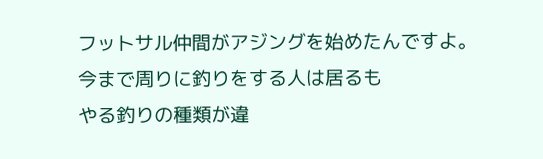フットサル仲間がアジングを始めたんですよ。
今まで周りに釣りをする人は居るも
やる釣りの種類が違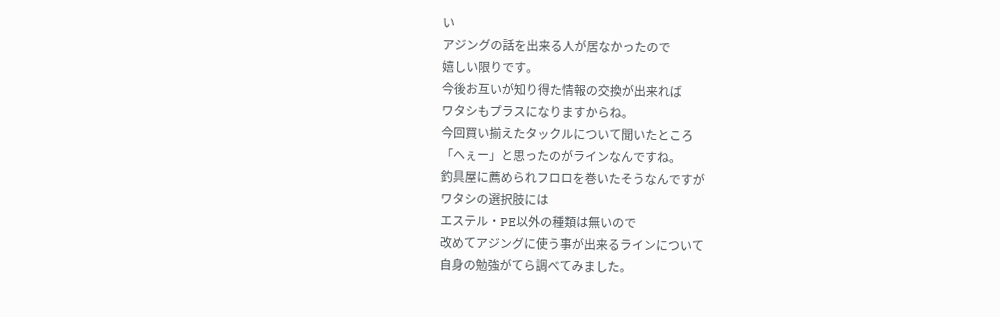い
アジングの話を出来る人が居なかったので
嬉しい限りです。
今後お互いが知り得た情報の交換が出来れば
ワタシもプラスになりますからね。
今回買い揃えたタックルについて聞いたところ
「へぇー」と思ったのがラインなんですね。
釣具屋に薦められフロロを巻いたそうなんですが
ワタシの選択肢には
エステル・PE以外の種類は無いので
改めてアジングに使う事が出来るラインについて
自身の勉強がてら調べてみました。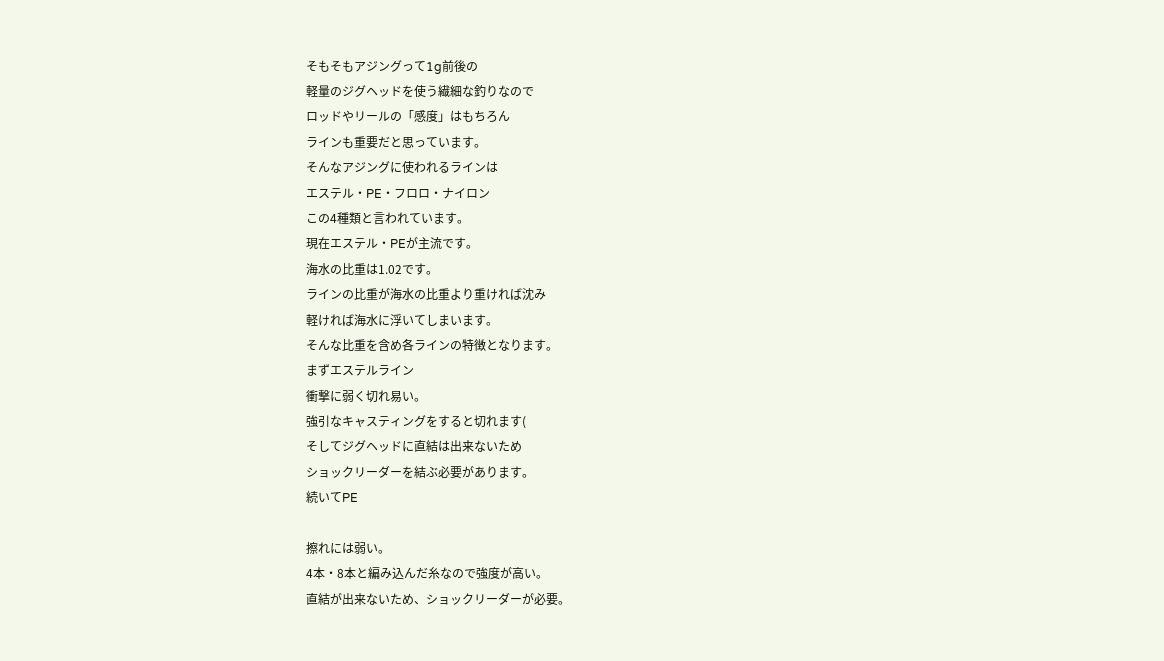そもそもアジングって1g前後の
軽量のジグヘッドを使う繊細な釣りなので
ロッドやリールの「感度」はもちろん
ラインも重要だと思っています。
そんなアジングに使われるラインは
エステル・PE・フロロ・ナイロン
この4種類と言われています。
現在エステル・PEが主流です。
海水の比重は1.02です。
ラインの比重が海水の比重より重ければ沈み
軽ければ海水に浮いてしまいます。
そんな比重を含め各ラインの特徴となります。
まずエステルライン
衝撃に弱く切れ易い。
強引なキャスティングをすると切れます(
そしてジグヘッドに直結は出来ないため
ショックリーダーを結ぶ必要があります。
続いてPE

擦れには弱い。
4本・8本と編み込んだ糸なので強度が高い。
直結が出来ないため、ショックリーダーが必要。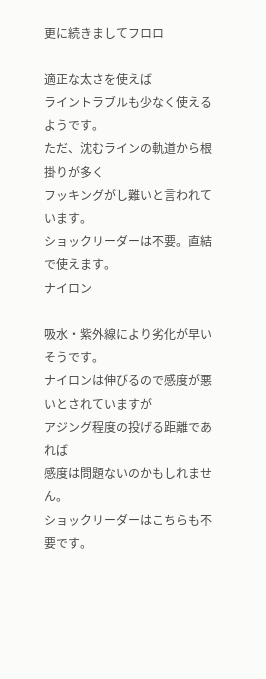更に続きましてフロロ

適正な太さを使えば
ライントラブルも少なく使えるようです。
ただ、沈むラインの軌道から根掛りが多く
フッキングがし難いと言われています。
ショックリーダーは不要。直結で使えます。
ナイロン

吸水・紫外線により劣化が早いそうです。
ナイロンは伸びるので感度が悪いとされていますが
アジング程度の投げる距離であれば
感度は問題ないのかもしれません。
ショックリーダーはこちらも不要です。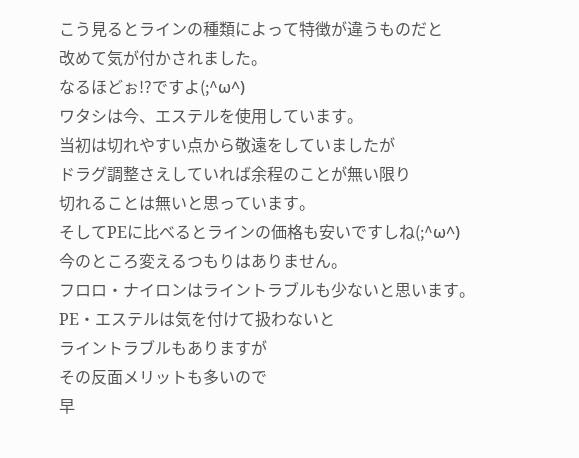こう見るとラインの種類によって特徴が違うものだと
改めて気が付かされました。
なるほどぉ!?ですよ(;^ω^)
ワタシは今、エステルを使用しています。
当初は切れやすい点から敬遠をしていましたが
ドラグ調整さえしていれば余程のことが無い限り
切れることは無いと思っています。
そしてPEに比べるとラインの価格も安いですしね(;^ω^)
今のところ変えるつもりはありません。
フロロ・ナイロンはライントラブルも少ないと思います。
PE・エステルは気を付けて扱わないと
ライントラブルもありますが
その反面メリットも多いので
早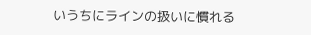いうちにラインの扱いに慣れる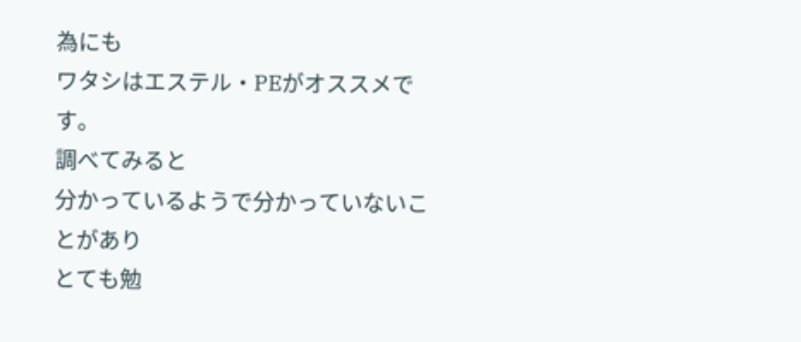為にも
ワタシはエステル・PEがオススメです。
調べてみると
分かっているようで分かっていないことがあり
とても勉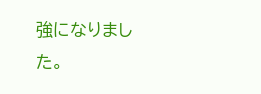強になりました。